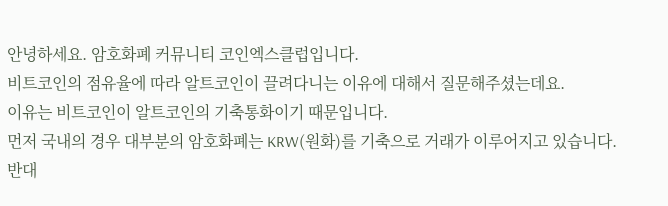안녕하세요. 암호화폐 커뮤니티 코인엑스클럽입니다.
비트코인의 점유율에 따라 알트코인이 끌려다니는 이유에 대해서 질문해주셨는데요.
이유는 비트코인이 알트코인의 기축통화이기 때문입니다.
먼저 국내의 경우 대부분의 암호화폐는 KRW(원화)를 기축으로 거래가 이루어지고 있습니다. 반대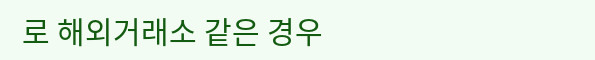로 해외거래소 같은 경우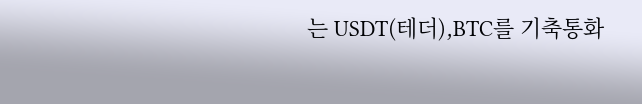는 USDT(테더),BTC를 기축통화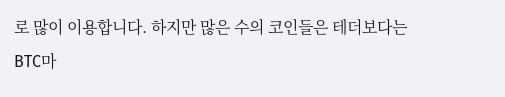로 많이 이용합니다. 하지만 많은 수의 코인들은 테더보다는 BTC마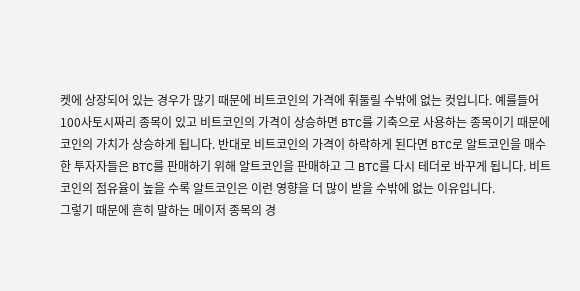켓에 상장되어 있는 경우가 많기 때문에 비트코인의 가격에 휘둘릴 수밖에 없는 컷입니다. 예를들어 100사토시짜리 종목이 있고 비트코인의 가격이 상승하면 BTC를 기축으로 사용하는 종목이기 때문에 코인의 가치가 상승하게 됩니다. 반대로 비트코인의 가격이 하락하게 된다면 BTC로 알트코인을 매수한 투자자들은 BTC를 판매하기 위해 알트코인을 판매하고 그 BTC를 다시 테더로 바꾸게 됩니다. 비트코인의 점유율이 높을 수록 알트코인은 이런 영향을 더 많이 받을 수밖에 없는 이유입니다.
그렇기 때문에 흔히 말하는 메이저 종목의 경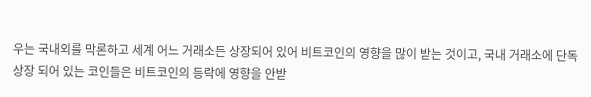우는 국내외를 막론하고 세계 어느 거래소든 상장되어 있어 비트코인의 영향을 많이 받는 것이고, 국내 거래소에 단독상장 되어 있는 코인들은 비트코인의 등락에 영향을 안받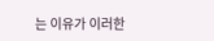는 이유가 이러한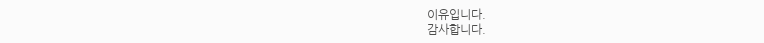이유입니다.
감사합니다.